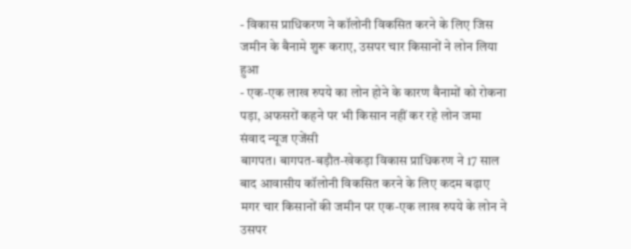- विकास प्राधिकरण ने कॉलोनी विकसित करने के लिए जिस जमीन के बैनामे शुरू कराए, उसपर चार किसानों ने लोन लिया हुआ
- एक-एक लाख रुपये का लोन होने के कारण बैनामों को रोकना पड़ा, अफसरों कहने पर भी किसान नहीं कर रहे लोन जमा
संवाद न्यूज एजेंसी
बागपत। बागपत-बड़ौत-खेकड़ा विकास प्राधिकरण ने 17 साल बाद आवासीय कॉलोनी विकसित करने के लिए कदम बढ़ाए मगर चार किसानों की जमीन पर एक-एक लाख रुपये के लोन ने उसपर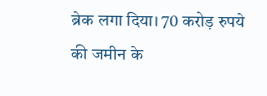ब्रेक लगा दिया। 70 करोड़ रुपये की जमीन के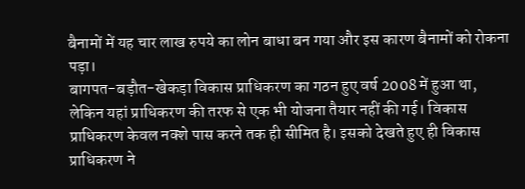बैनामों में यह चार लाख रुपये का लोन बाधा बन गया और इस कारण बैनामों को रोकना पड़ा।
बागपत-बड़ौत-खेकड़ा विकास प्राधिकरण का गठन हुए वर्ष 2008 में हुआ था, लेकिन यहां प्राधिकरण की तरफ से एक भी योजना तैयार नहीं की गई। विकास प्राधिकरण केवल नक्शे पास करने तक ही सीमित है। इसको देखते हुए ही विकास प्राधिकरण ने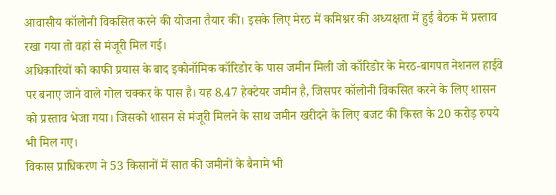आवासीय कॉलोनी विकसित करने की योजना तैयार की। इसके लिए मेरठ में कमिश्नर की अध्यक्षता में हुई बैठक में प्रस्ताव रखा गया तो वहां से मंजूरी मिल गई।
अधिकारियों को काफी प्रयास के बाद इकोनॉमिक कॉरिडोर के पास जमीन मिली जो कॉरिडोर के मेरठ-बागपत नेशनल हाईवे पर बनाए जाने वाले गोल चक्कर के पास है। यह 8.47 हेक्टेयर जमीन है, जिसपर कॉलोनी विकसित करने के लिए शासन को प्रस्ताव भेजा गया। जिसको शासन से मंजूरी मिलने के साथ जमीन खरीदने के लिए बजट की किस्त के 20 करोड़ रुपये भी मिल गए।
विकास प्राधिकरण ने 53 किसानों में सात की जमीनों के बैनामे भी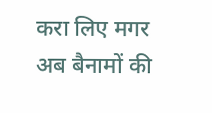करा लिए मगर अब बैनामों की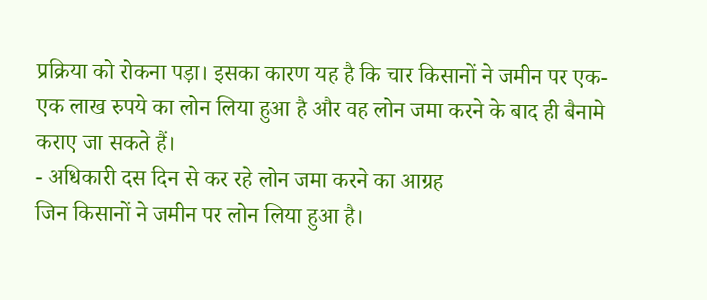प्रक्रिया को रोकना पड़ा। इसका कारण यह है कि चार किसानों ने जमीन पर एक-एक लाख रुपये का लोन लिया हुआ है और वह लोन जमा करने के बाद ही बैनामे कराए जा सकते हैं।
- अधिकारी दस दिन से कर रहे लोन जमा करने का आग्रह
जिन किसानों ने जमीन पर लोन लिया हुआ है।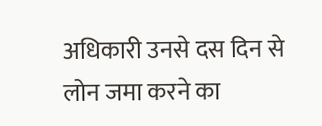अधिकारी उनसे दस दिन से लोन जमा करने का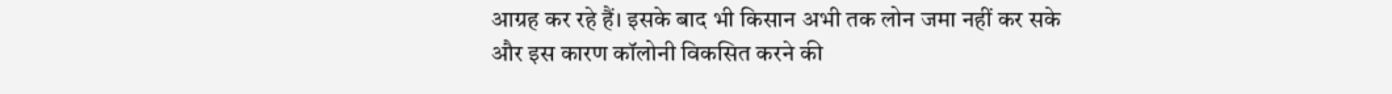आग्रह कर रहे हैं। इसके बाद भी किसान अभी तक लोन जमा नहीं कर सके और इस कारण कॉलोनी विकसित करने की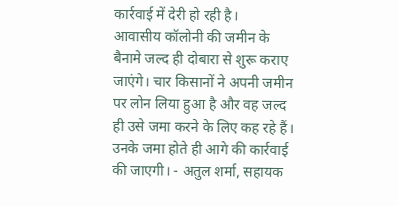कार्रवाई में देरी हो रही है।
आवासीय कॉलोनी की जमीन के बैनामे जल्द ही दोबारा से शुरू कराए जाएंगे। चार किसानों ने अपनी जमीन पर लोन लिया हुआ है और वह जल्द ही उसे जमा करने के लिए कह रहे हैं। उनके जमा होते ही आगे की कार्रवाई की जाएगी। - अतुल शर्मा, सहायक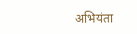अभियंता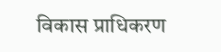विकास प्राधिकरण